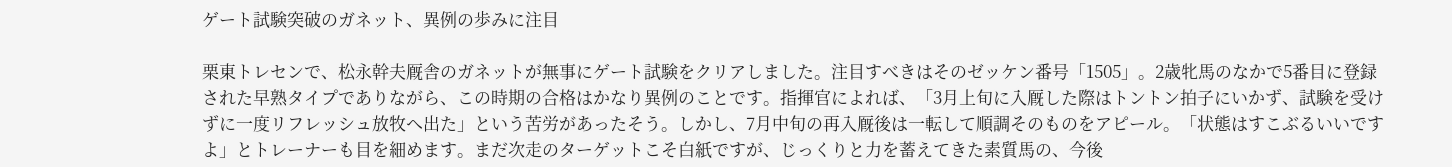ゲート試験突破のガネット、異例の歩みに注目

栗東トレセンで、松永幹夫厩舎のガネットが無事にゲート試験をクリアしました。注目すべきはそのゼッケン番号「1505」。2歳牝馬のなかで5番目に登録された早熟タイプでありながら、この時期の合格はかなり異例のことです。指揮官によれば、「3月上旬に入厩した際はトントン拍子にいかず、試験を受けずに一度リフレッシュ放牧へ出た」という苦労があったそう。しかし、7月中旬の再入厩後は一転して順調そのものをアピール。「状態はすこぶるいいですよ」とトレーナーも目を細めます。まだ次走のターゲットこそ白紙ですが、じっくりと力を蓄えてきた素質馬の、今後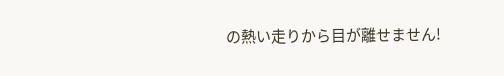の熱い走りから目が離せません!